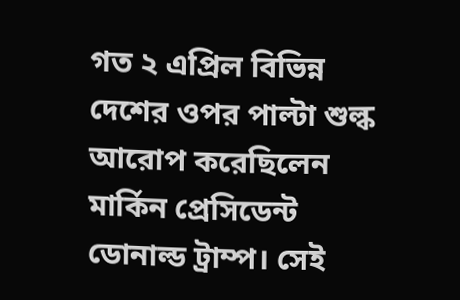গত ২ এপ্রিল বিভিন্ন দেশের ওপর পাল্টা শুল্ক আরোপ করেছিলেন মার্কিন প্রেসিডেন্ট ডোনাল্ড ট্রাম্প। সেই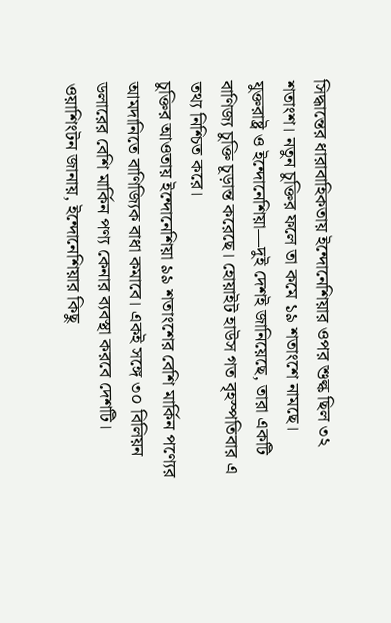সিদ্ধান্তের ধারাবাহিকতায় ইন্দোনেশিয়ার ওপর শুল্ক ছিল ৩২ শতাংশ। নতুন চুক্তির ফলে তা কমে ১৯ শতাংশে নামছে।
যুক্তরাষ্ট্র ও ইন্দোনেশিয়া—দুই দেশই জানিয়েছে, তারা একটি বাণিজ্য চুক্তি চূড়ান্ত করেছে। হোয়াইট হাউস গত বৃহস্পতিবার এ তথ্য নিশ্চিত করে।
চুক্তির আওতায় ইন্দোনেশিয়া ৯৯ শতাংশের বেশি মার্কিন পণ্যের আমদানিতে বাণিজ্যিক বাধা কমাবে। একই সঙ্গে ৩০ বিলিয়ন ডলারের বেশি মার্কিন পণ্য কেনার ব্যবস্থা করবে দেশটি।
ওয়াশিংটন জানায়, ইন্দোনেশিয়ার কিছু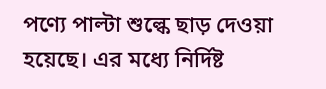পণ্যে পাল্টা শুল্কে ছাড় দেওয়া হয়েছে। এর মধ্যে নির্দিষ্ট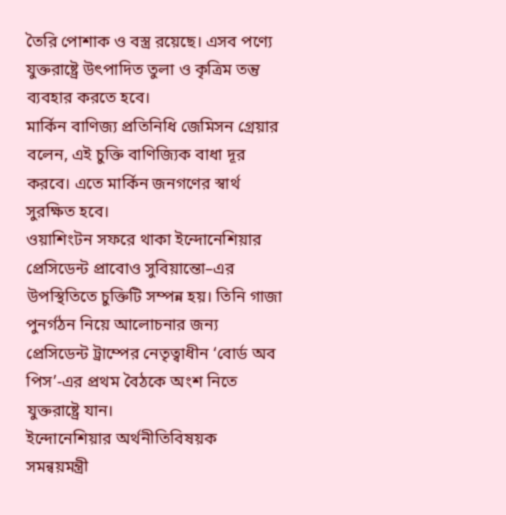তৈরি পোশাক ও বস্ত্র রয়েছে। এসব পণ্যে যুক্তরাষ্ট্রে উৎপাদিত তুলা ও কৃত্রিম তন্তু ব্যবহার করতে হবে।
মার্কিন বাণিজ্য প্রতিনিধি জেমিসন গ্রেয়ার বলেন, এই চুক্তি বাণিজ্যিক বাধা দূর করবে। এতে মার্কিন জনগণের স্বার্থ সুরক্ষিত হবে।
ওয়াশিংটন সফরে থাকা ইন্দোনেশিয়ার প্রেসিডেন্ট প্রাবোও সুবিয়ান্তো–এর উপস্থিতিতে চুক্তিটি সম্পন্ন হয়। তিনি গাজা পুনর্গঠন নিয়ে আলোচনার জন্য প্রেসিডেন্ট ট্রাম্পের নেতৃত্বাধীন ‘বোর্ড অব পিস’-এর প্রথম বৈঠকে অংশ নিতে যুক্তরাষ্ট্রে যান।
ইন্দোনেশিয়ার অর্থনীতিবিষয়ক সমন্বয়মন্ত্রী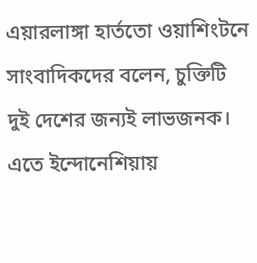এয়ারলাঙ্গা হার্ততো ওয়াশিংটনে সাংবাদিকদের বলেন, চুক্তিটি দুই দেশের জন্যই লাভজনক। এতে ইন্দোনেশিয়ায়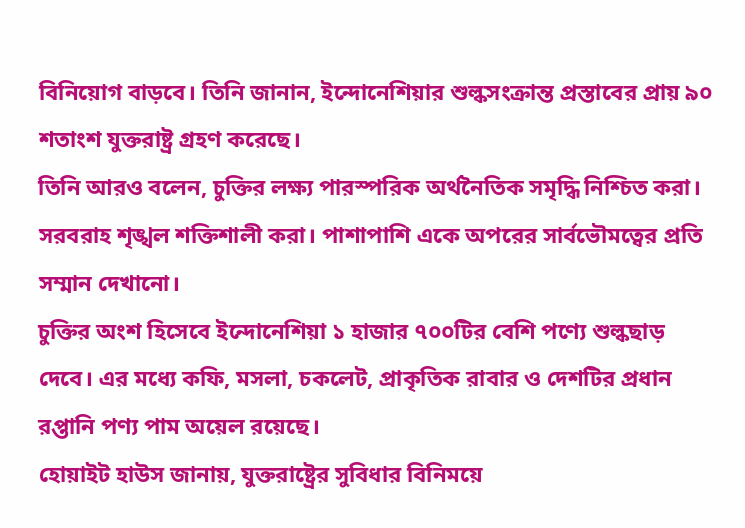বিনিয়োগ বাড়বে। তিনি জানান, ইন্দোনেশিয়ার শুল্কসংক্রান্ত প্রস্তাবের প্রায় ৯০ শতাংশ যুক্তরাষ্ট্র গ্রহণ করেছে।
তিনি আরও বলেন, চুক্তির লক্ষ্য পারস্পরিক অর্থনৈতিক সমৃদ্ধি নিশ্চিত করা। সরবরাহ শৃঙ্খল শক্তিশালী করা। পাশাপাশি একে অপরের সার্বভৌমত্বের প্রতি সম্মান দেখানো।
চুক্তির অংশ হিসেবে ইন্দোনেশিয়া ১ হাজার ৭০০টির বেশি পণ্যে শুল্কছাড় দেবে। এর মধ্যে কফি, মসলা, চকলেট, প্রাকৃতিক রাবার ও দেশটির প্রধান রপ্তানি পণ্য পাম অয়েল রয়েছে।
হোয়াইট হাউস জানায়, যুক্তরাষ্ট্রের সুবিধার বিনিময়ে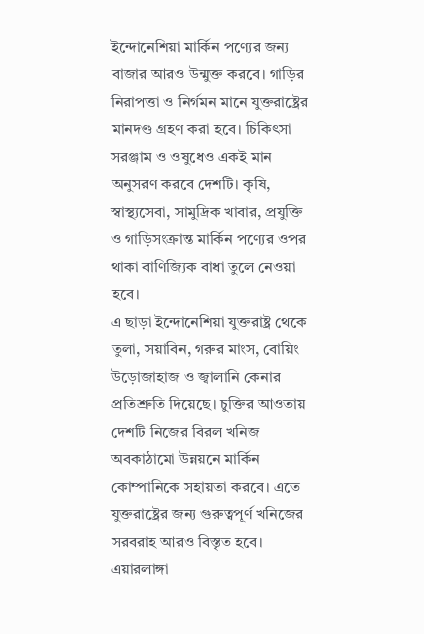ইন্দোনেশিয়া মার্কিন পণ্যের জন্য বাজার আরও উন্মুক্ত করবে। গাড়ির নিরাপত্তা ও নির্গমন মানে যুক্তরাষ্ট্রের মানদণ্ড গ্রহণ করা হবে। চিকিৎসা সরঞ্জাম ও ওষুধেও একই মান অনুসরণ করবে দেশটি। কৃষি, স্বাস্থ্যসেবা, সামুদ্রিক খাবার, প্রযুক্তি ও গাড়িসংক্রান্ত মার্কিন পণ্যের ওপর থাকা বাণিজ্যিক বাধা তুলে নেওয়া হবে।
এ ছাড়া ইন্দোনেশিয়া যুক্তরাষ্ট্র থেকে তুলা, সয়াবিন, গরুর মাংস, বোয়িং উড়োজাহাজ ও জ্বালানি কেনার প্রতিশ্রুতি দিয়েছে। চুক্তির আওতায় দেশটি নিজের বিরল খনিজ অবকাঠামো উন্নয়নে মার্কিন কোম্পানিকে সহায়তা করবে। এতে যুক্তরাষ্ট্রের জন্য গুরুত্বপূর্ণ খনিজের সরবরাহ আরও বিস্তৃত হবে।
এয়ারলাঙ্গা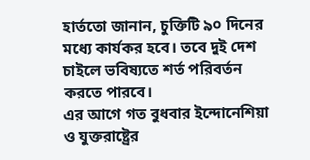হার্ততো জানান, চুক্তিটি ৯০ দিনের মধ্যে কার্যকর হবে। তবে দুই দেশ চাইলে ভবিষ্যতে শর্ত পরিবর্তন করতে পারবে।
এর আগে গত বুধবার ইন্দোনেশিয়া ও যুক্তরাষ্ট্রের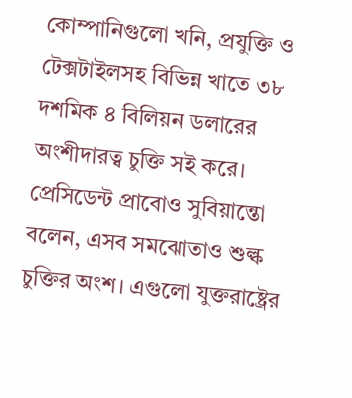কোম্পানিগুলো খনি, প্রযুক্তি ও টেক্সটাইলসহ বিভিন্ন খাতে ৩৮ দশমিক ৪ বিলিয়ন ডলারের অংশীদারত্ব চুক্তি সই করে। প্রেসিডেন্ট প্রাবোও সুবিয়ান্তো বলেন, এসব সমঝোতাও শুল্ক চুক্তির অংশ। এগুলো যুক্তরাষ্ট্রের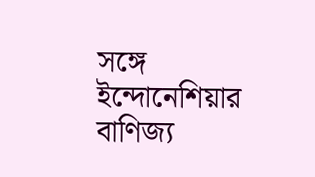সঙ্গে ইন্দোনেশিয়ার বাণিজ্য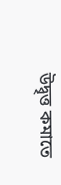উদ্বৃত্ত কমাতে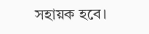সহায়ক হবে।